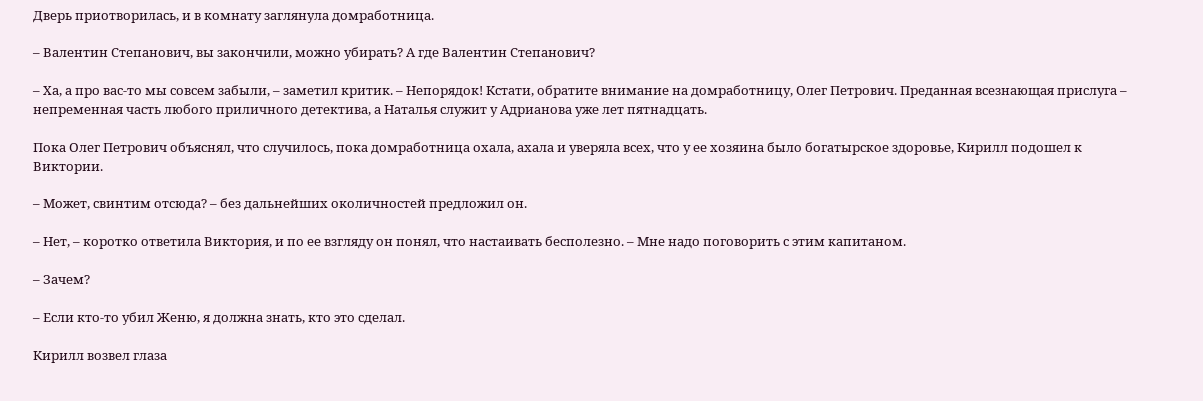Дверь приотворилась, и в комнату заглянула домработница.

– Валентин Степанович, вы закончили, можно убирать? А где Валентин Степанович?

– Ха, а про вас-то мы совсем забыли, – заметил критик. – Непорядок! Кстати, обратите внимание на домработницу, Олег Петрович. Преданная всезнающая прислуга – непременная часть любого приличного детектива, а Наталья служит у Адрианова уже лет пятнадцать.

Пока Олег Петрович объяснял, что случилось, пока домработница охала, ахала и уверяла всех, что у ее хозяина было богатырское здоровье, Кирилл подошел к Виктории.

– Может, свинтим отсюда? – без дальнейших околичностей предложил он.

– Нет, – коротко ответила Виктория, и по ее взгляду он понял, что настаивать бесполезно. – Мне надо поговорить с этим капитаном.

– Зачем?

– Если кто-то убил Женю, я должна знать, кто это сделал.

Кирилл возвел глаза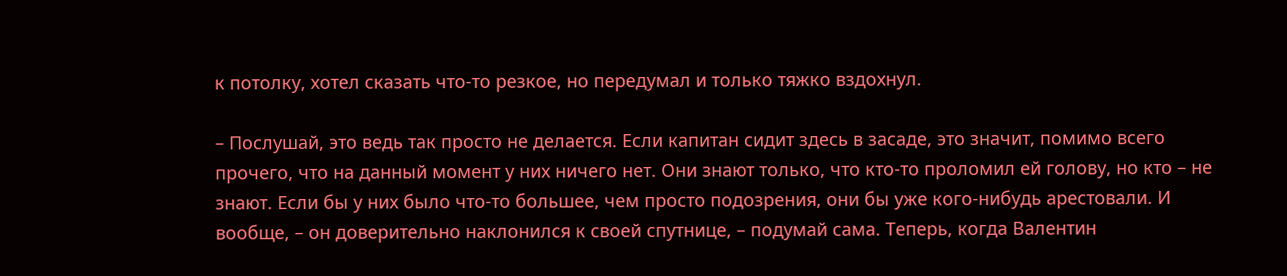к потолку, хотел сказать что-то резкое, но передумал и только тяжко вздохнул.

– Послушай, это ведь так просто не делается. Если капитан сидит здесь в засаде, это значит, помимо всего прочего, что на данный момент у них ничего нет. Они знают только, что кто-то проломил ей голову, но кто – не знают. Если бы у них было что-то большее, чем просто подозрения, они бы уже кого-нибудь арестовали. И вообще, – он доверительно наклонился к своей спутнице, – подумай сама. Теперь, когда Валентин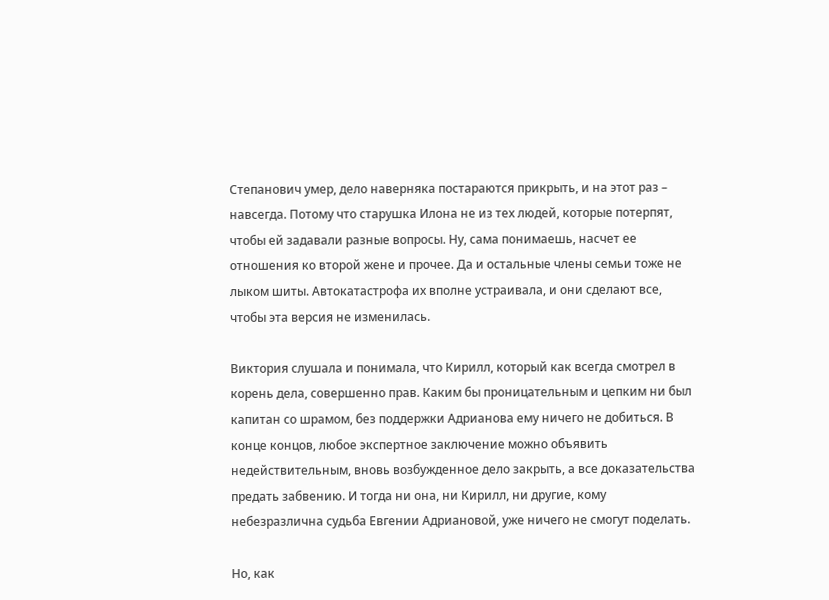Степанович умер, дело наверняка постараются прикрыть, и на этот раз – навсегда. Потому что старушка Илона не из тех людей, которые потерпят, чтобы ей задавали разные вопросы. Ну, сама понимаешь, насчет ее отношения ко второй жене и прочее. Да и остальные члены семьи тоже не лыком шиты. Автокатастрофа их вполне устраивала, и они сделают все, чтобы эта версия не изменилась.

Виктория слушала и понимала, что Кирилл, который как всегда смотрел в корень дела, совершенно прав. Каким бы проницательным и цепким ни был капитан со шрамом, без поддержки Адрианова ему ничего не добиться. В конце концов, любое экспертное заключение можно объявить недействительным, вновь возбужденное дело закрыть, а все доказательства предать забвению. И тогда ни она, ни Кирилл, ни другие, кому небезразлична судьба Евгении Адриановой, уже ничего не смогут поделать.

Но, как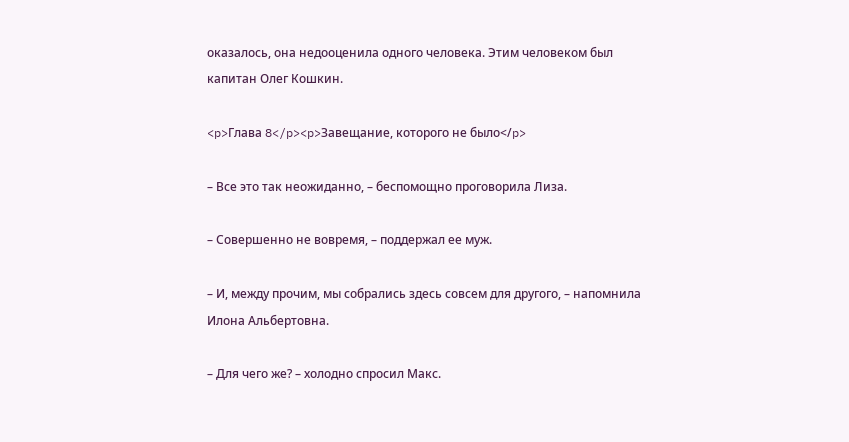оказалось, она недооценила одного человека. Этим человеком был капитан Олег Кошкин.

<p>Глава 8</p><p>Завещание, которого не было</p>

– Все это так неожиданно, – беспомощно проговорила Лиза.

– Совершенно не вовремя, – поддержал ее муж.

– И, между прочим, мы собрались здесь совсем для другого, – напомнила Илона Альбертовна.

– Для чего же? – холодно спросил Макс.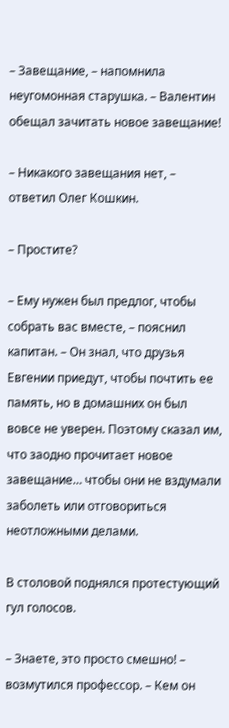– Завещание, – напомнила неугомонная старушка. – Валентин обещал зачитать новое завещание!

– Никакого завещания нет, – ответил Олег Кошкин.

– Простите?

– Ему нужен был предлог, чтобы собрать вас вместе, – пояснил капитан. – Он знал, что друзья Евгении приедут, чтобы почтить ее память, но в домашних он был вовсе не уверен. Поэтому сказал им, что заодно прочитает новое завещание… чтобы они не вздумали заболеть или отговориться неотложными делами.

В столовой поднялся протестующий гул голосов.

– Знаете, это просто смешно! – возмутился профессор. – Кем он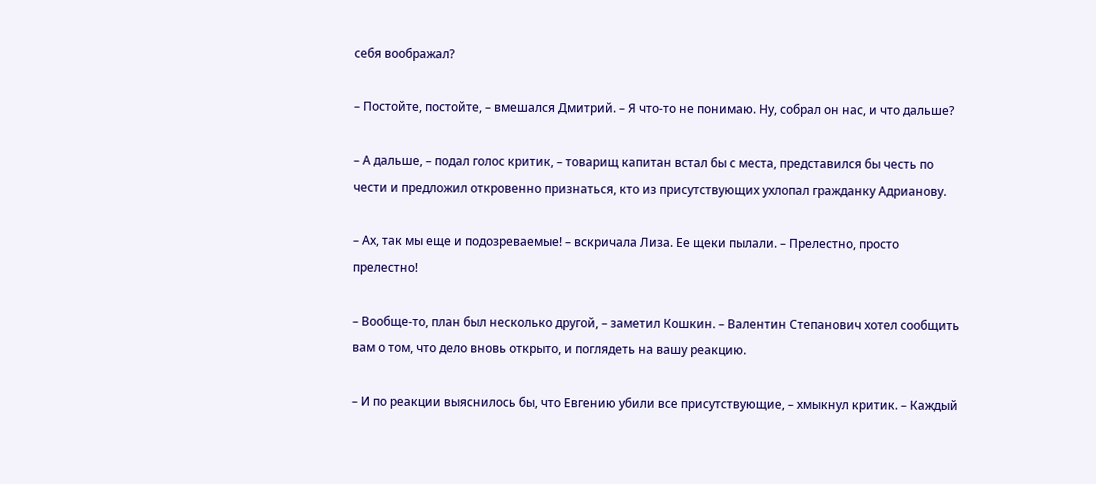себя воображал?

– Постойте, постойте, – вмешался Дмитрий. – Я что-то не понимаю. Ну, собрал он нас, и что дальше?

– А дальше, – подал голос критик, – товарищ капитан встал бы с места, представился бы честь по чести и предложил откровенно признаться, кто из присутствующих ухлопал гражданку Адрианову.

– Ах, так мы еще и подозреваемые! – вскричала Лиза. Ее щеки пылали. – Прелестно, просто прелестно!

– Вообще-то, план был несколько другой, – заметил Кошкин. – Валентин Степанович хотел сообщить вам о том, что дело вновь открыто, и поглядеть на вашу реакцию.

– И по реакции выяснилось бы, что Евгению убили все присутствующие, – хмыкнул критик. – Каждый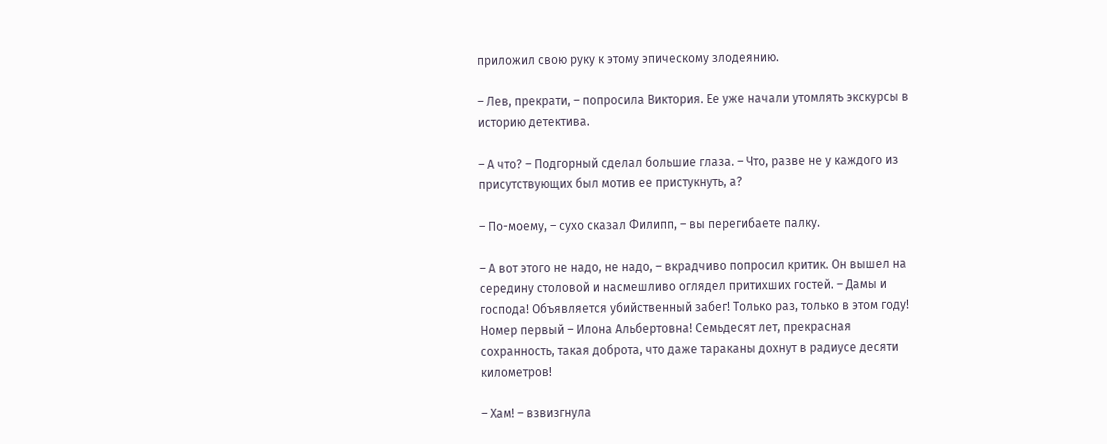приложил свою руку к этому эпическому злодеянию.

– Лев, прекрати, – попросила Виктория. Ее уже начали утомлять экскурсы в историю детектива.

– А что? – Подгорный сделал большие глаза. – Что, разве не у каждого из присутствующих был мотив ее пристукнуть, а?

– По-моему, – сухо сказал Филипп, – вы перегибаете палку.

– А вот этого не надо, не надо, – вкрадчиво попросил критик. Он вышел на середину столовой и насмешливо оглядел притихших гостей. – Дамы и господа! Объявляется убийственный забег! Только раз, только в этом году! Номер первый – Илона Альбертовна! Семьдесят лет, прекрасная сохранность, такая доброта, что даже тараканы дохнут в радиусе десяти километров!

– Хам! – взвизгнула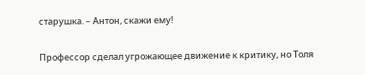старушка. – Антон, скажи ему!

Профессор сделал угрожающее движение к критику, но Толя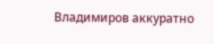Владимиров аккуратно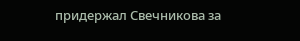придержал Свечникова за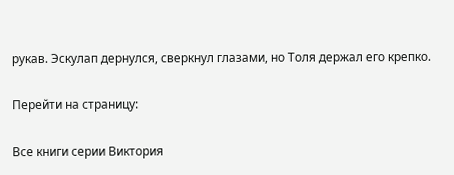рукав. Эскулап дернулся, сверкнул глазами, но Толя держал его крепко.

Перейти на страницу:

Все книги серии Виктория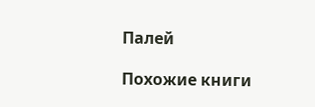Палей

Похожие книги